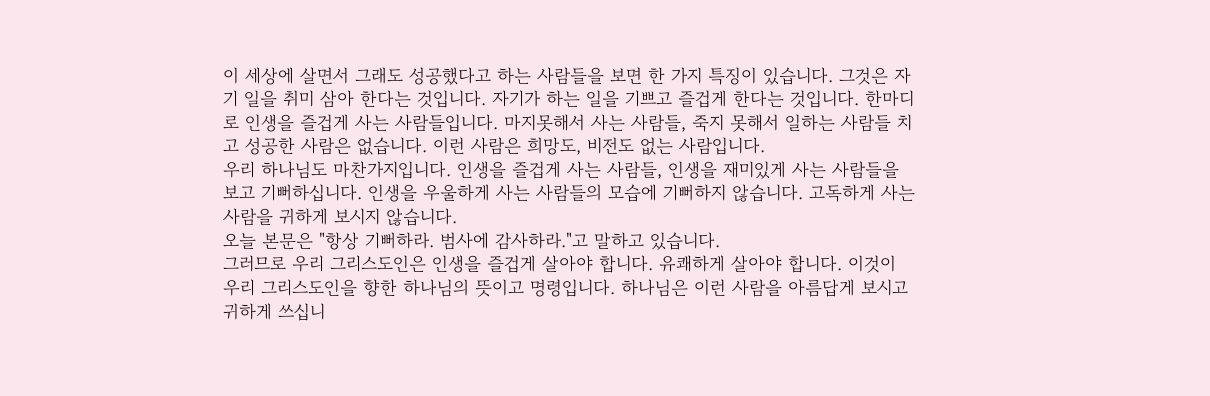이 세상에 살면서 그래도 성공했다고 하는 사람들을 보면 한 가지 특징이 있습니다. 그것은 자기 일을 취미 삼아 한다는 것입니다. 자기가 하는 일을 기쁘고 즐겁게 한다는 것입니다. 한마디로 인생을 즐겁게 사는 사람들입니다. 마지못해서 사는 사람들, 죽지 못해서 일하는 사람들 치고 성공한 사람은 없습니다. 이런 사람은 희망도, 비전도 없는 사람입니다.
우리 하나님도 마찬가지입니다. 인생을 즐겁게 사는 사람들, 인생을 재미있게 사는 사람들을 보고 기뻐하십니다. 인생을 우울하게 사는 사람들의 모습에 기뻐하지 않습니다. 고독하게 사는 사람을 귀하게 보시지 않습니다.
오늘 본문은 "항상 기뻐하라. 범사에 감사하라."고 말하고 있습니다.
그러므로 우리 그리스도인은 인생을 즐겁게 살아야 합니다. 유쾌하게 살아야 합니다. 이것이 우리 그리스도인을 향한 하나님의 뜻이고 명령입니다. 하나님은 이런 사람을 아름답게 보시고 귀하게 쓰십니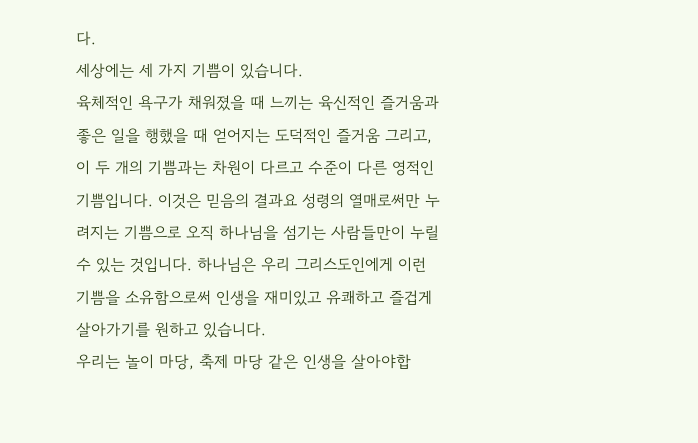다.
세상에는 세 가지 기쁨이 있습니다.
육체적인 욕구가 채워졌을 때 느끼는 육신적인 즐거움과 좋은 일을 행했을 때 얻어지는 도덕적인 즐거움 그리고, 이 두 개의 기쁨과는 차원이 다르고 수준이 다른 영적인 기쁨입니다. 이것은 믿음의 결과요 성령의 열매로써만 누려지는 기쁨으로 오직 하나님을 섬기는 사람들만이 누릴 수 있는 것입니다. 하나님은 우리 그리스도인에게 이런 기쁨을 소유함으로써 인생을 재미있고 유쾌하고 즐겁게 살아가기를 원하고 있습니다.
우리는 놀이 마당, 축제 마당 같은 인생을 살아야합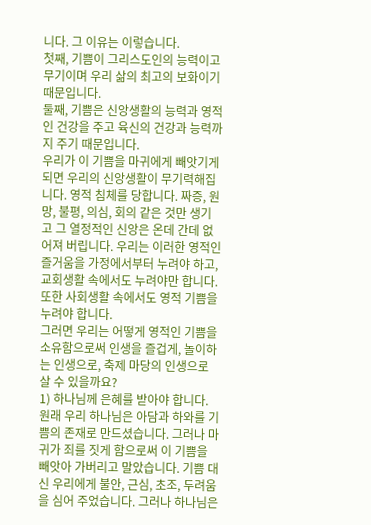니다. 그 이유는 이렇습니다.
첫째, 기쁨이 그리스도인의 능력이고 무기이며 우리 삶의 최고의 보화이기 때문입니다.
둘째, 기쁨은 신앙생활의 능력과 영적인 건강을 주고 육신의 건강과 능력까지 주기 때문입니다.
우리가 이 기쁨을 마귀에게 빼앗기게 되면 우리의 신앙생활이 무기력해집니다. 영적 침체를 당합니다. 짜증, 원망, 불평, 의심, 회의 같은 것만 생기고 그 열정적인 신앙은 온데 간데 없어져 버립니다. 우리는 이러한 영적인 즐거움을 가정에서부터 누려야 하고, 교회생활 속에서도 누려야만 합니다. 또한 사회생활 속에서도 영적 기쁨을 누려야 합니다.
그러면 우리는 어떻게 영적인 기쁨을 소유함으로써 인생을 즐겁게, 놀이하는 인생으로, 축제 마당의 인생으로 살 수 있을까요?
1) 하나님께 은혜를 받아야 합니다.
원래 우리 하나님은 아담과 하와를 기쁨의 존재로 만드셨습니다. 그러나 마귀가 죄를 짓게 함으로써 이 기쁨을 빼앗아 가버리고 말았습니다. 기쁨 대신 우리에게 불안, 근심, 초조, 두려움을 심어 주었습니다. 그러나 하나님은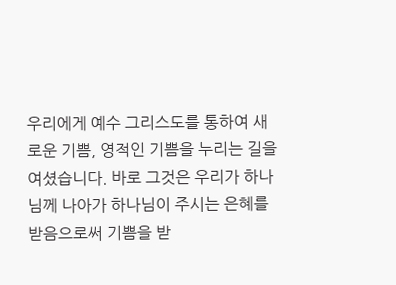우리에게 예수 그리스도를 통하여 새로운 기쁨, 영적인 기쁨을 누리는 길을 여셨습니다. 바로 그것은 우리가 하나님께 나아가 하나님이 주시는 은혜를 받음으로써 기쁨을 받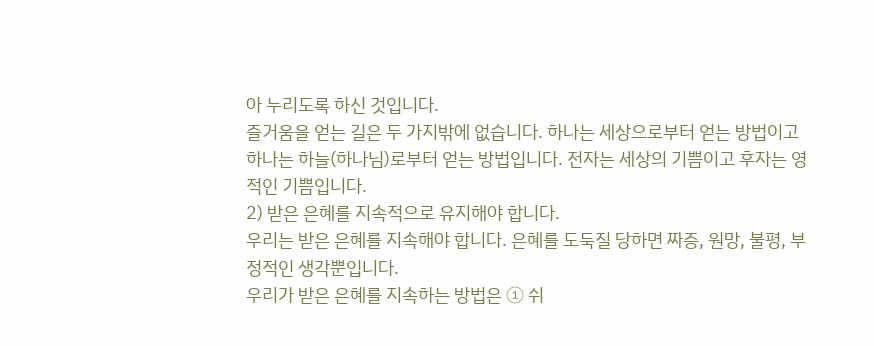아 누리도록 하신 것입니다.
즐거움을 얻는 길은 두 가지밖에 없습니다. 하나는 세상으로부터 얻는 방법이고 하나는 하늘(하나님)로부터 얻는 방법입니다. 전자는 세상의 기쁨이고 후자는 영적인 기쁨입니다.
2) 받은 은혜를 지속적으로 유지해야 합니다.
우리는 받은 은혜를 지속해야 합니다. 은혜를 도둑질 당하면 짜증, 원망, 불평, 부정적인 생각뿐입니다.
우리가 받은 은혜를 지속하는 방법은 ① 쉬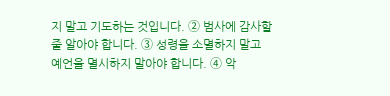지 말고 기도하는 것입니다. ② 범사에 감사할 줄 알아야 합니다. ③ 성령을 소멸하지 말고 예언을 멸시하지 말아야 합니다. ④ 악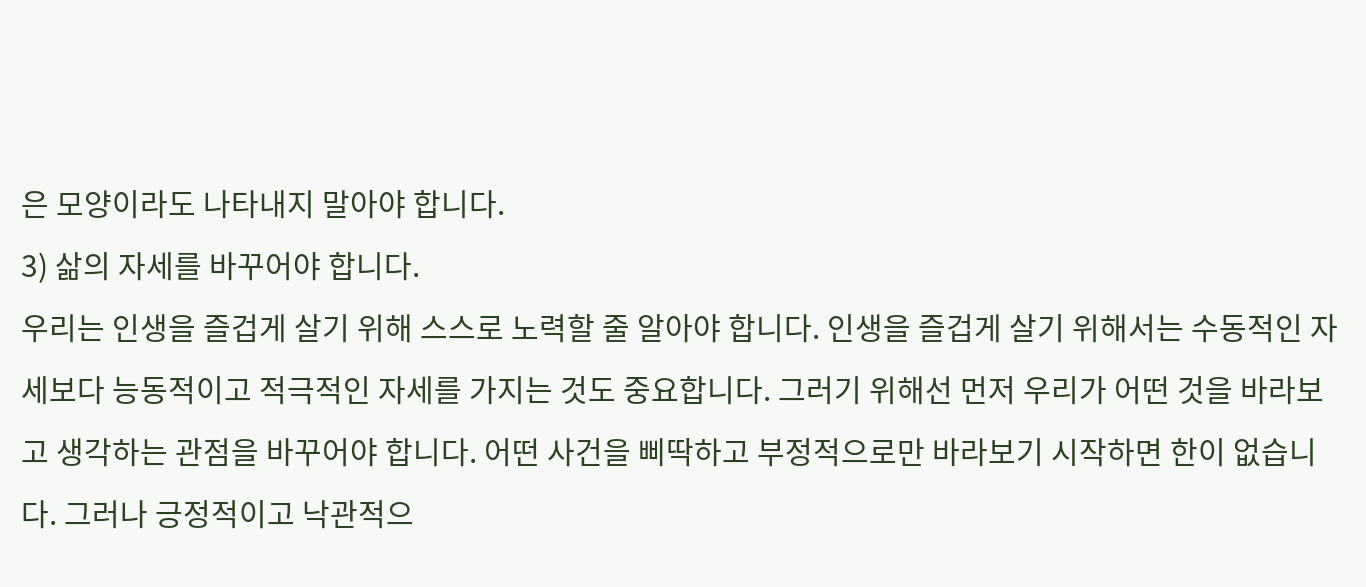은 모양이라도 나타내지 말아야 합니다.
3) 삶의 자세를 바꾸어야 합니다.
우리는 인생을 즐겁게 살기 위해 스스로 노력할 줄 알아야 합니다. 인생을 즐겁게 살기 위해서는 수동적인 자세보다 능동적이고 적극적인 자세를 가지는 것도 중요합니다. 그러기 위해선 먼저 우리가 어떤 것을 바라보고 생각하는 관점을 바꾸어야 합니다. 어떤 사건을 삐딱하고 부정적으로만 바라보기 시작하면 한이 없습니다. 그러나 긍정적이고 낙관적으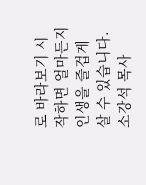로 바라보기 시작하면 얼마든지 인생을 즐겁게 살 수 있습니다.
소강석 목사